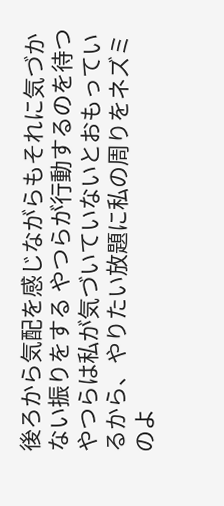後ろから気配を感じながらもそれに気づかない振りをする やつらが行動するのを待つ やつらは私が気づいていないとおもっているから、やりたい放題に私の周りをネズミのよ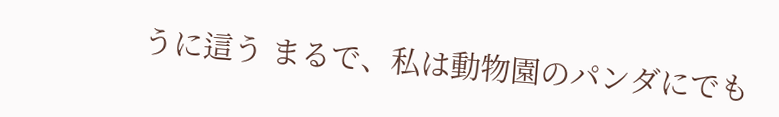うに這う まるで、私は動物園のパンダにでも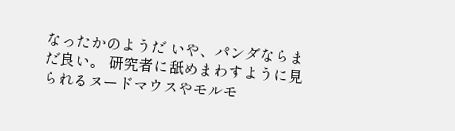なったかのようだ いや、パンダならまだ良い。 研究者に舐めまわすように見られるヌードマウスやモルモ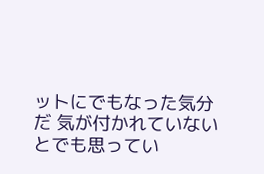ットにでもなった気分だ 気が付かれていないとでも思ってい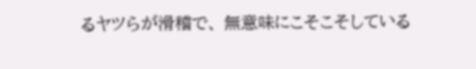るヤツらが滑稽で、 無意味にこそこそしている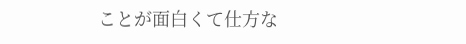ことが面白くて仕方な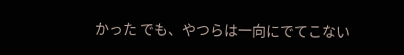かった でも、やつらは一向にでてこない